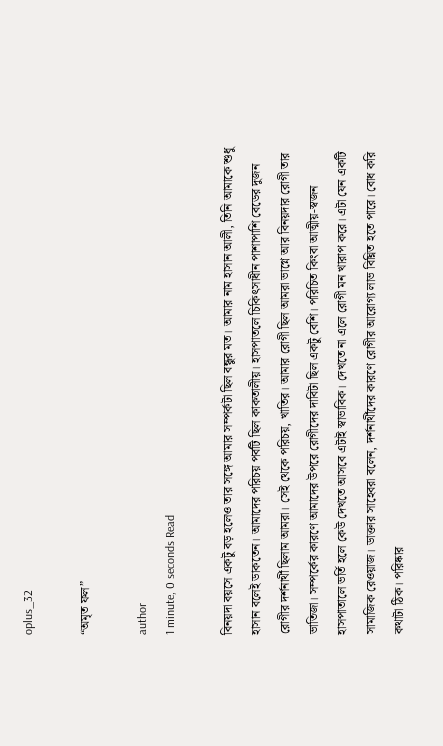oplus_32

“অমৃত ফল”

author
1 minute, 0 seconds Read

বিনয়দা বয়সে একটু বড় হলেও তার সঙ্গে আমার সম্পর্কটা ছিল বন্ধুর মত। আমার নাম হাসান আলী, তিনি আমাকে শুধু হাসান বলেই ডাকতেন। আমাদের পরিচয় পর্বটি ছিল কাকতালীয়। হাসপাতলে চিকিৎসাধীন পাশাপাশি বেডের দুজন রোগীর দর্শনার্থী ছিলাম আমরা। সেই থেকে পরিচয়, খাতির। আমার রোগী ছিল আমরা ভাগ্নে আর বিনয়দার রোগী তার ভাতিজা। সম্পর্কের কারণে আমাদের উপরে রোগীদের দাবিটা ছিল একটু বেশি। পরিচিত কিংবা আত্মীয়-স্বজন হাসপাতালে ভর্তি হলে কেউ দেখতে আসবে এটাই স্বাভাবিক। দেখতে না এলে রোগী মন খারাপ করে। এটা যেন একটি সামাজিক রেওয়াজ। ডাক্তার সাহেবরা বলেন, দর্শনার্থীদের কারণে রোগীর আরোগ্য লাভ বিঘ্নিত হতে পারে। বোধ করি কথাটা ঠিক। পরিষ্কার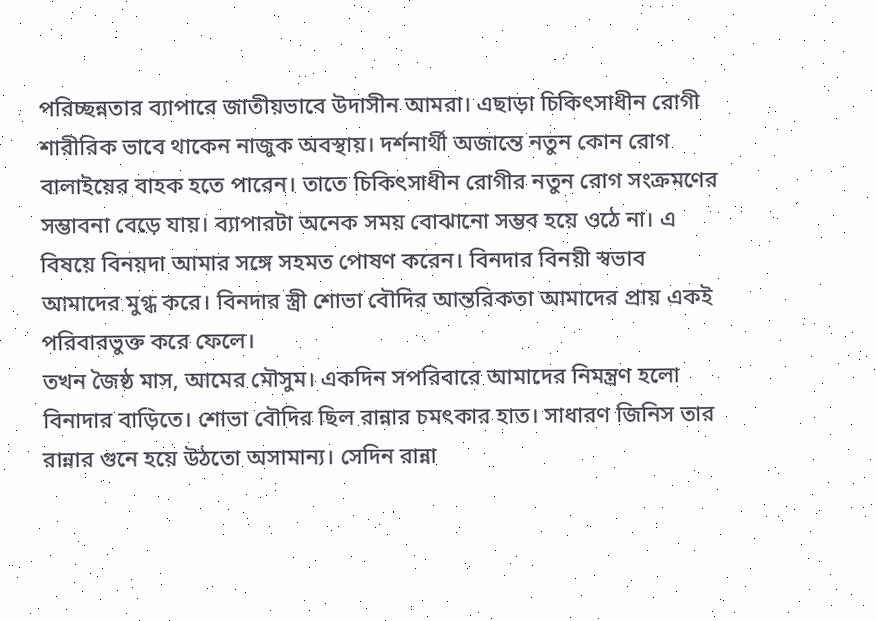পরিচ্ছন্নতার ব্যাপারে জাতীয়ভাবে উদাসীন আমরা। এছাড়া চিকিৎসাধীন রোগী শারীরিক ভাবে থাকেন নাজুক অবস্থায়। দর্শনার্থী অজান্তে নতুন কোন রোগ বালাইয়ের বাহক হতে পারেন। তাতে চিকিৎসাধীন রোগীর নতুন রোগ সংক্রমণের সম্ভাবনা বেড়ে যায়। ব্যাপারটা অনেক সময় বোঝানো সম্ভব হয়ে ওঠে না। এ বিষয়ে বিনয়দা আমার সঙ্গে সহমত পোষণ করেন। বিনদার বিনয়ী স্বভাব আমাদের মুগ্ধ করে। বিনদার স্ত্রী শোভা বৌদির আন্তরিকতা আমাদের প্রায় একই পরিবারভুক্ত করে ফেলে।
তখন জৈষ্ঠ মাস, আমের মৌসুম। একদিন সপরিবারে আমাদের নিমন্ত্রণ হলো বিনাদার বাড়িতে। শোভা বৌদির ছিল রান্নার চমৎকার হাত। সাধারণ জিনিস তার রান্নার গুনে হয়ে উঠতো অসামান্য। সেদিন রান্না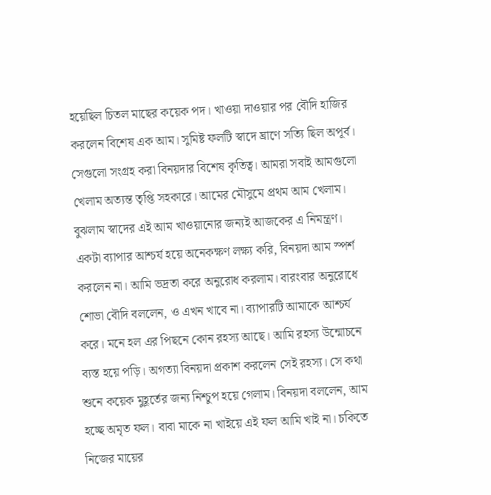হয়েছিল চিতল মাছের কয়েক পদ। খাওয়া দাওয়ার পর বৌদি হাজির করলেন বিশেষ এক আম। সুমিষ্ট ফলটি স্বাদে ঘ্রাণে সত্যি ছিল অপূর্ব। সেগুলো সংগ্রহ করা বিনয়দার বিশেষ কৃতিত্ব। আমরা সবাই আমগুলো খেলাম অত্যন্ত তৃপ্তি সহকারে। আমের মৌসুমে প্রথম আম খেলাম। বুঝলাম স্বাদের এই আম খাওয়ানোর জন্যই আজকের এ নিমন্ত্রণ। একটা ব্যাপার আশ্চর্য হয়ে অনেকক্ষণ লক্ষ্য করি, বিনয়দা আম স্পর্শ করলেন না। আমি ভদ্রতা করে অনুরোধ করলাম। বারংবার অনুরোধে শোভা বৌদি বললেন, ও এখন খাবে না। ব্যাপারটি আমাকে আশ্চর্য করে। মনে হল এর পিছনে কোন রহস্য আছে। আমি রহস্য উন্মোচনে ব্যস্ত হয়ে পড়ি। অগত্যা বিনয়দা প্রকাশ করলেন সেই রহস্য। সে কথা শুনে কয়েক মুহূর্তের জন্য নিশ্চুপ হয়ে গেলাম। বিনয়দা বললেন, আম হচ্ছে অমৃত ফল। বাবা মাকে না খাইয়ে এই ফল আমি খাই না। চকিতে নিজের মায়ের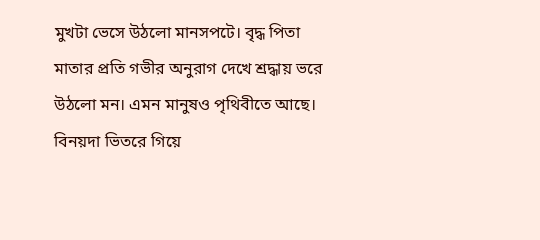মুখটা ভেসে উঠলো মানসপটে। বৃদ্ধ পিতা মাতার প্রতি গভীর অনুরাগ দেখে শ্রদ্ধায় ভরে উঠলো মন। এমন মানুষও পৃথিবীতে আছে। বিনয়দা ভিতরে গিয়ে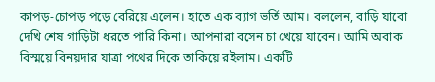কাপড়-চোপড় পড়ে বেরিয়ে এলেন। হাতে এক ব্যাগ ভর্তি আম। বললেন, বাড়ি যাবো দেখি শেষ গাড়িটা ধরতে পারি কিনা। আপনারা বসেন চা খেয়ে যাবেন। আমি অবাক বিস্ময়ে বিনয়দার যাত্রা পথের দিকে তাকিয়ে রইলাম। একটি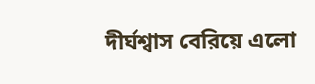দীর্ঘশ্বাস বেরিয়ে এলো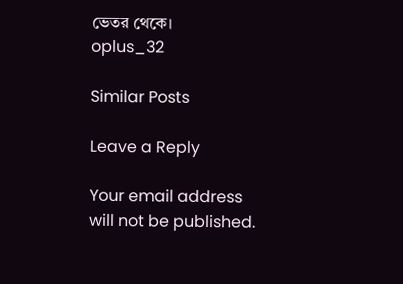ভেতর থেকে।
oplus_32

Similar Posts

Leave a Reply

Your email address will not be published.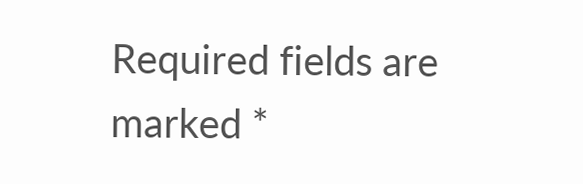Required fields are marked *